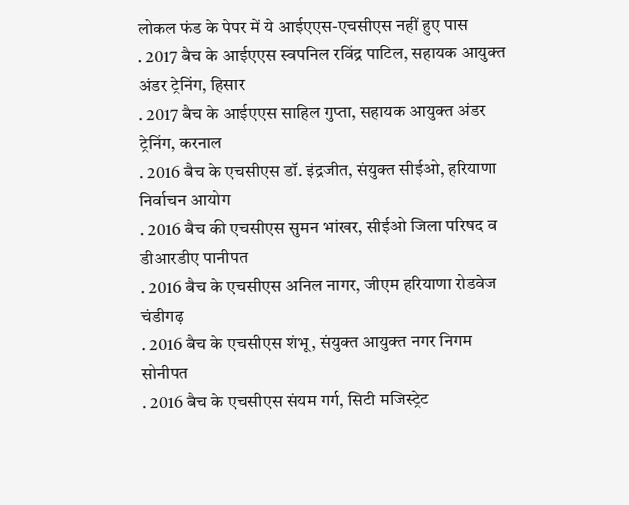लोकल फंड के पेपर में ये आईएएस-एचसीएस नहीं हुए पास
. 2017 बैच के आईएएस स्वपनिल रविंद्र पाटिल, सहायक आयुक्त अंडर ट्रेनिंग, हिसार
. 2017 बैच के आईएएस साहिल गुप्ता, सहायक आयुक्त अंडर ट्रेनिंग, करनाल
. 2016 बैच के एचसीएस डॉ. इंद्रजीत, संयुक्त सीईओ, हरियाणा निर्वाचन आयोग
. 2016 बैच की एचसीएस सुमन भांखर, सीईओ जिला परिषद व डीआरडीए पानीपत
. 2016 बैच के एचसीएस अनिल नागर, जीएम हरियाणा रोडवेज चंडीगढ़
. 2016 बैच के एचसीएस शंभू, संयुक्त आयुक्त नगर निगम सोनीपत
. 2016 बैच के एचसीएस संयम गर्ग, सिटी मजिस्ट्रेट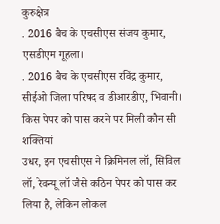कुरुक्षेत्र
. 2016 बैच के एचसीएस संजय कुमार, एसडीएम गूहला।
. 2016 बैच के एचसीएस रविंद्र कुमार, सीईओ जिला परिषद व डीआरडीए, भिवानी।
किस पेपर को पास करने पर मिली कौन सी शक्तियां
उधर, इन एचसीएस ने क्रिमिनल लॉ, सिविल लॉ, रेवन्यू लॉ जैसे कठिन पेपर को पास कर लिया है, लेकिन लोकल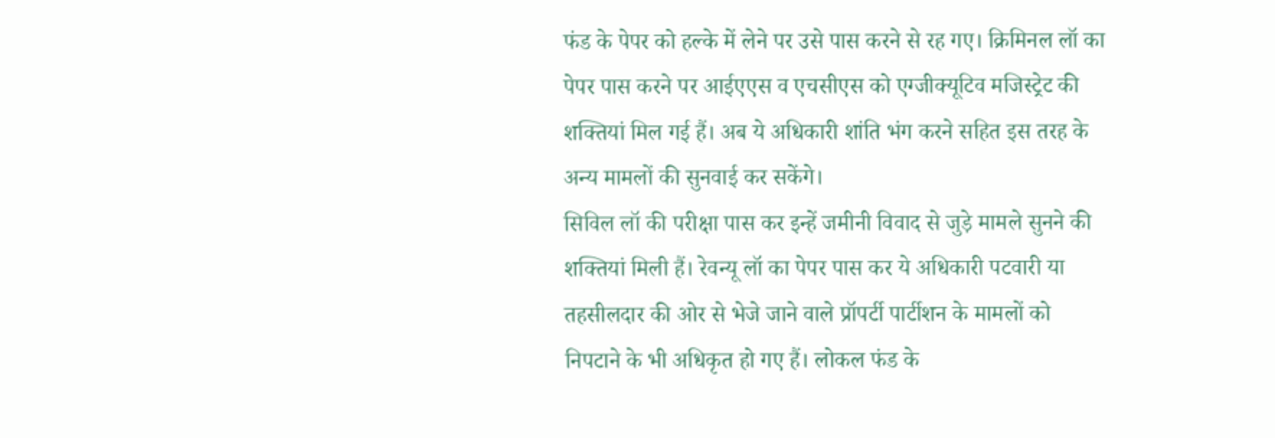फंड के पेपर को हल्के में लेने पर उसे पास करने से रह गए। क्रिमिनल लॉ का पेपर पास करने पर आईएएस व एचसीएस को एग्जीक्यूटिव मजिस्ट्रेट की शक्तियां मिल गई हैं। अब ये अधिकारी शांति भंग करने सहित इस तरह के अन्य मामलों की सुनवाई कर सकेंगे।
सिविल लॉ की परीक्षा पास कर इन्हें जमीनी विवाद से जुड़े मामले सुनने की शक्तियां मिली हैं। रेवन्यू लॉ का पेपर पास कर ये अधिकारी पटवारी या तहसीलदार की ओर से भेजे जाने वाले प्रॉपर्टी पार्टीशन के मामलों को निपटाने के भी अधिकृत हो गए हैं। लोकल फंड के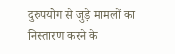दुरुपयोग से जुड़े मामलों का निस्तारण करने के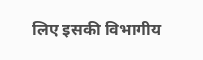लिए इसकी विभागीय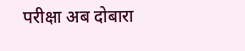परीक्षा अब दोबारा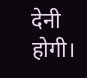देनी होगी।